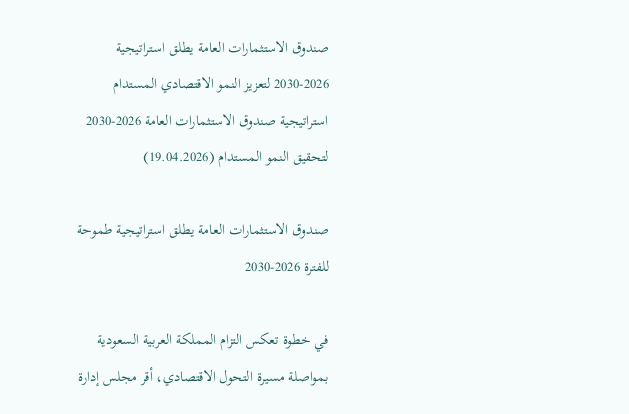صندوق الاستثمارات العامة يطلق استراتيجية 2026-2030 لتعزيز النمو الاقتصادي المستدام
استراتيجية صندوق الاستثمارات العامة 2026-2030 لتحقيق النمو المستدام (19.04.2026)

صندوق الاستثمارات العامة يطلق استراتيجية طموحة للفترة 2026-2030

في خطوة تعكس التزام المملكة العربية السعودية بمواصلة مسيرة التحول الاقتصادي، أقر مجلس إدارة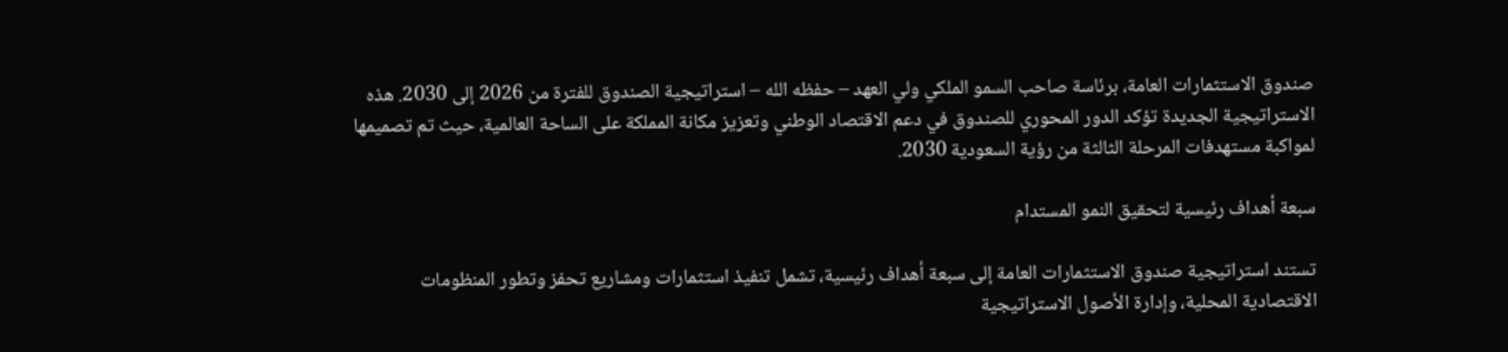صندوق الاستثمارات العامة، برئاسة صاحب السمو الملكي ولي العهد – حفظه الله – استراتيجية الصندوق للفترة من 2026 إلى 2030. هذه الاستراتيجية الجديدة تؤكد الدور المحوري للصندوق في دعم الاقتصاد الوطني وتعزيز مكانة المملكة على الساحة العالمية، حيث تم تصميمها لمواكبة مستهدفات المرحلة الثالثة من رؤية السعودية 2030.

سبعة أهداف رئيسية لتحقيق النمو المستدام

تستند استراتيجية صندوق الاستثمارات العامة إلى سبعة أهداف رئيسية، تشمل تنفيذ استثمارات ومشاريع تحفز وتطور المنظومات الاقتصادية المحلية، وإدارة الأصول الاستراتيجية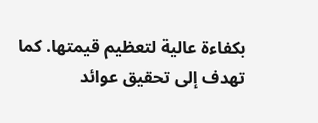بكفاءة عالية لتعظيم قيمتها. كما تهدف إلى تحقيق عوائد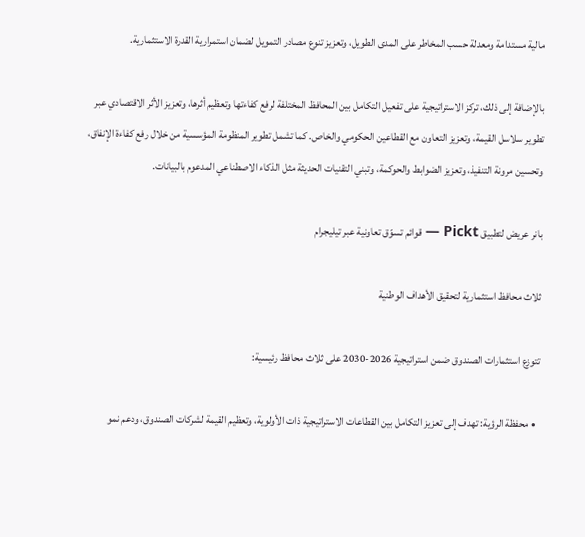مالية مستدامة ومعدلة حسب المخاطر على المدى الطويل، وتعزيز تنوع مصادر التمويل لضمان استمرارية القدرة الاستثمارية.

بالإضافة إلى ذلك، تركز الاستراتيجية على تفعيل التكامل بين المحافظ المختلفة لرفع كفاءتها وتعظيم أثرها، وتعزيز الأثر الاقتصادي عبر تطوير سلاسل القيمة، وتعزيز التعاون مع القطاعين الحكومي والخاص. كما تشمل تطوير المنظومة المؤسسية من خلال رفع كفاءة الإنفاق، وتحسين مرونة التنفيذ، وتعزيز الضوابط والحوكمة، وتبني التقنيات الحديثة مثل الذكاء الاصطناعي المدعوم بالبيانات.

بانر عريض لتطبيق Pickt — قوائم تسوّق تعاونية عبر تيليجرام

ثلاث محافظ استثمارية لتحقيق الأهداف الوطنية

تتوزع استثمارات الصندوق ضمن استراتيجية 2026-2030 على ثلاث محافظ رئيسية:

  • محفظة الرؤية: تهدف إلى تعزيز التكامل بين القطاعات الاستراتيجية ذات الأولوية، وتعظيم القيمة لشركات الصندوق، ودعم نمو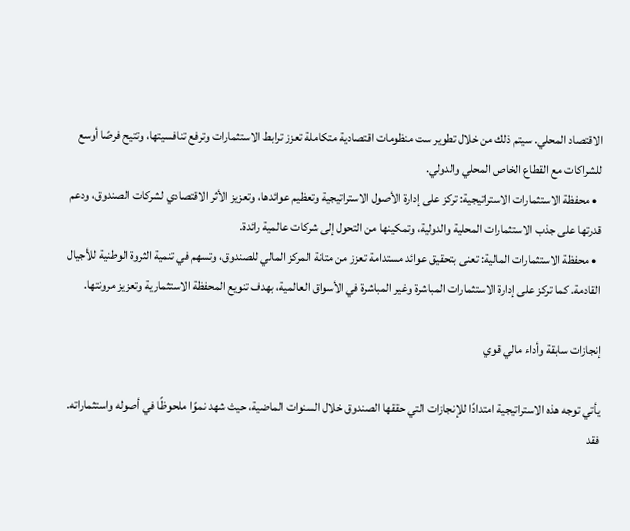الاقتصاد المحلي. سيتم ذلك من خلال تطوير ست منظومات اقتصادية متكاملة تعزز ترابط الاستثمارات وترفع تنافسيتها، وتتيح فرصًا أوسع للشراكات مع القطاع الخاص المحلي والدولي.
  • محفظة الاستثمارات الاستراتيجية: تركز على إدارة الأصول الاستراتيجية وتعظيم عوائدها، وتعزيز الأثر الاقتصادي لشركات الصندوق، ودعم قدرتها على جذب الاستثمارات المحلية والدولية، وتمكينها من التحول إلى شركات عالمية رائدة.
  • محفظة الاستثمارات المالية: تعنى بتحقيق عوائد مستدامة تعزز من متانة المركز المالي للصندوق، وتسهم في تنمية الثروة الوطنية للأجيال القادمة. كما تركز على إدارة الاستثمارات المباشرة وغير المباشرة في الأسواق العالمية، بهدف تنويع المحفظة الاستثمارية وتعزيز مرونتها.

إنجازات سابقة وأداء مالي قوي

يأتي توجه هذه الاستراتيجية امتدادًا للإنجازات التي حققها الصندوق خلال السنوات الماضية، حيث شهد نموًا ملحوظًا في أصوله واستثماراته. فقد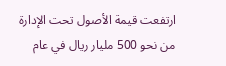ارتفعت قيمة الأصول تحت الإدارة من نحو 500 مليار ريال في عام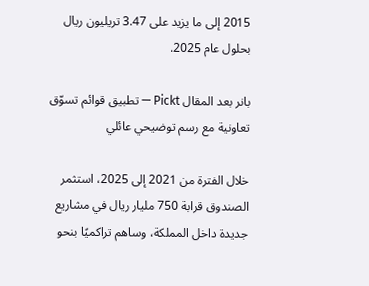2015 إلى ما يزيد على 3.47 تريليون ريال بحلول عام 2025.

بانر بعد المقال Pickt — تطبيق قوائم تسوّق تعاونية مع رسم توضيحي عائلي

خلال الفترة من 2021 إلى 2025، استثمر الصندوق قرابة 750 مليار ريال في مشاريع جديدة داخل المملكة، وساهم تراكميًا بنحو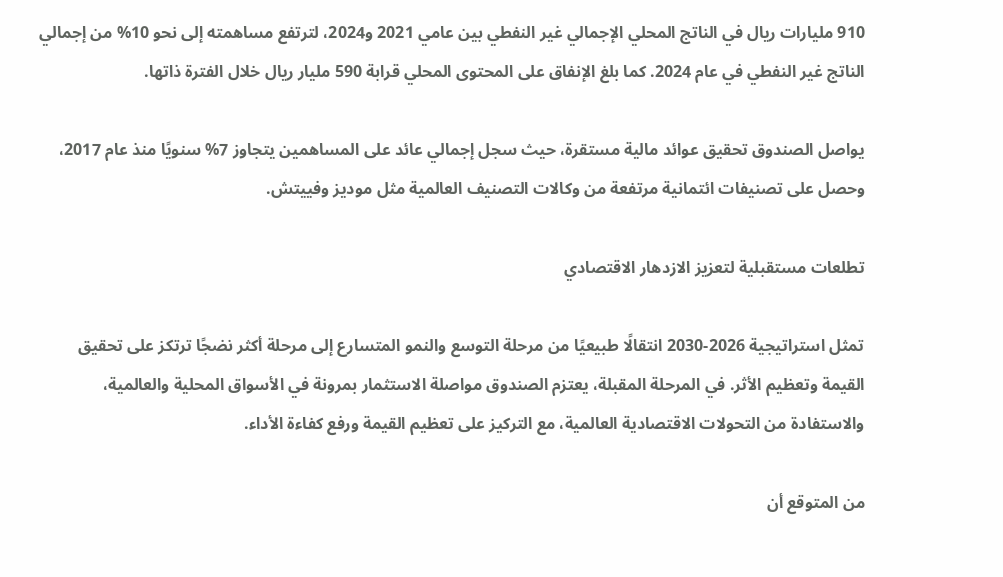910 مليارات ريال في الناتج المحلي الإجمالي غير النفطي بين عامي 2021 و2024، لترتفع مساهمته إلى نحو 10% من إجمالي الناتج غير النفطي في عام 2024. كما بلغ الإنفاق على المحتوى المحلي قرابة 590 مليار ريال خلال الفترة ذاتها.

يواصل الصندوق تحقيق عوائد مالية مستقرة، حيث سجل إجمالي عائد على المساهمين يتجاوز 7% سنويًا منذ عام 2017، وحصل على تصنيفات ائتمانية مرتفعة من وكالات التصنيف العالمية مثل موديز وفييتش.

تطلعات مستقبلية لتعزيز الازدهار الاقتصادي

تمثل استراتيجية 2026-2030 انتقالًا طبيعيًا من مرحلة التوسع والنمو المتسارع إلى مرحلة أكثر نضجًا ترتكز على تحقيق القيمة وتعظيم الأثر. في المرحلة المقبلة، يعتزم الصندوق مواصلة الاستثمار بمرونة في الأسواق المحلية والعالمية، والاستفادة من التحولات الاقتصادية العالمية، مع التركيز على تعظيم القيمة ورفع كفاءة الأداء.

من المتوقع أن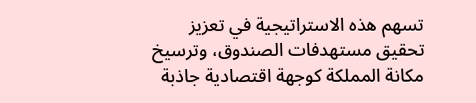تسهم هذه الاستراتيجية في تعزيز تحقيق مستهدفات الصندوق، وترسيخ مكانة المملكة كوجهة اقتصادية جاذبة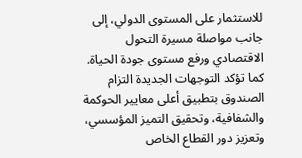للاستثمار على المستوى الدولي، إلى جانب مواصلة مسيرة التحول الاقتصادي ورفع مستوى جودة الحياة. كما تؤكد التوجهات الجديدة التزام الصندوق بتطبيق أعلى معايير الحوكمة والشفافية، وتحقيق التميز المؤسسي، وتعزيز دور القطاع الخاص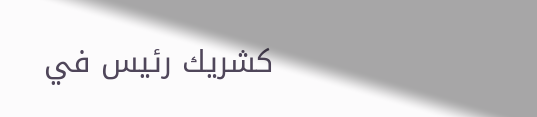كشريك رئيس في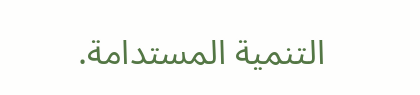التنمية المستدامة.